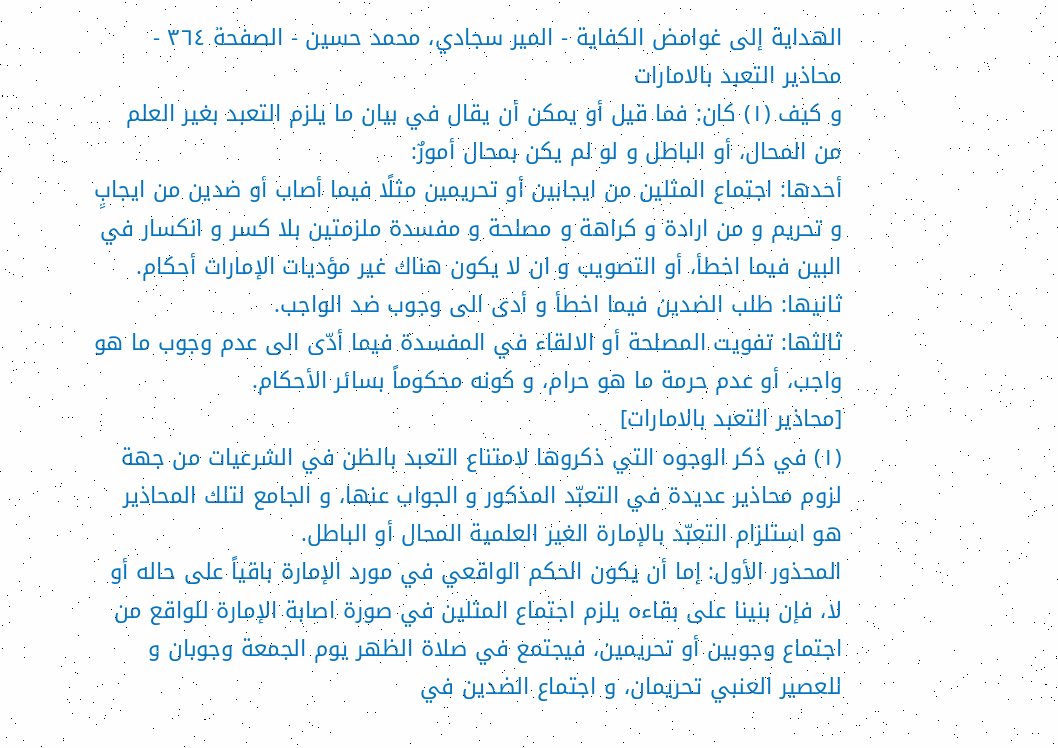الهداية إلى غوامض الكفاية - المير سجادي، محمد حسين - الصفحة ٣٦٤ - محاذير التعبد بالامارات
و كيف (١) كان: فما قيل أو يمكن أن يقال في بيان ما يلزم التعبد بغير العلم من المحال، أو الباطل و لو لم يكن بمحال أمورٌ:
أحدها: اجتماع المثلين من ايجابين أو تحريمين مثلًا فيما أصاب أو ضدين من ايجابٍ و تحريم و من ارادة و كراهة و مصلحة و مفسدة ملزمتين بلا كسر و انكسار في البين فيما اخطأ، أو التصويب و ان لا يكون هناك غير مؤديات الإمارات أحكام.
ثانيها: طلب الضدين فيما اخطأ و أدى الى وجوب ضد الواجب.
ثالثها: تفويت المصلحة أو الالقاء في المفسدة فيما أدّى الى عدم وجوب ما هو واجب، أو عدم حرمة ما هو حرام، و كونه محكوماً بسائر الأحكام.
[محاذير التعبد بالامارات]
(١) في ذكر الوجوه التي ذكروها لامتناع التعبد بالظن في الشرعيات من جهة لزوم محاذير عديدة في التعبّد المذكور و الجواب عنها، و الجامع لتلك المحاذير هو استلزام التعبّد بالإمارة الغير العلمية المحال أو الباطل.
المحذور الأول: إما أن يكون الحكم الواقعي في مورد الإمارة باقياً على حاله أو لا، فإن بنينا على بقاءه يلزم اجتماع المثلين في صورة اصابة الإمارة للواقع من اجتماع وجوبين أو تحريمين، فيجتمع في صلاة الظهر يوم الجمعة وجوبان و للعصير العنبي تحريمان، و اجتماع الضدين في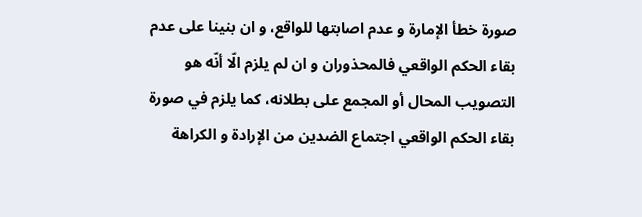صورة خطأ الإمارة و عدم اصابتها للواقع، و ان بنينا على عدم بقاء الحكم الواقعي فالمحذوران و ان لم يلزم الّا أنّه هو التصويب المحال أو المجمع على بطلانه، كما يلزم في صورة بقاء الحكم الواقعي اجتماع الضدين من الإرادة و الكراهة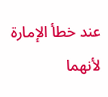عند خطأ الإمارة لأنهما